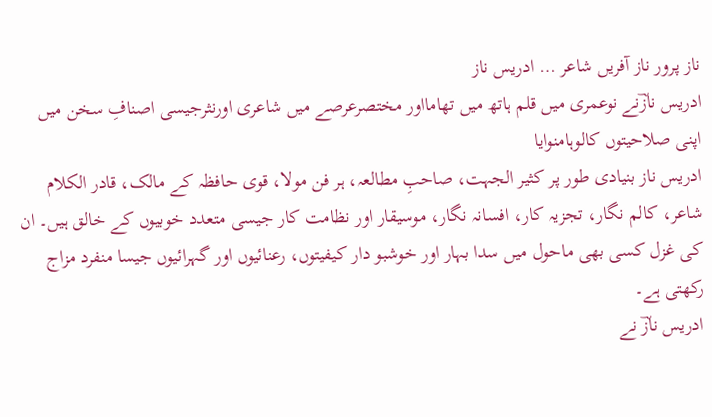ناز پرور ناز آفریں شاعر … ادریس ناز
ادریس نازؔنے نوعمری میں قلم ہاتھ میں تھامااور مختصرعرصے میں شاعری اورنثرجیسی اصنافِ سخن میں اپنی صلاحیتوں کالوہامنوایا
ادریس ناز بنیادی طور پر کثیر الجہت، صاحبِ مطالعہ، ہر فن مولا، قوی حافظہ کے مالک، قادر الکلام شاعر، کالم نگار، تجزیہ کار، افسانہ نگار، موسیقار اور نظامت کار جیسی متعدد خوبیوں کے خالق ہیں۔ ان کی غزل کسی بھی ماحول میں سدا بہار اور خوشبو دار کیفیتوں، رعنائیوں اور گہرائیوں جیسا منفرد مزاج رکھتی ہے۔
ادریس نازؔ نے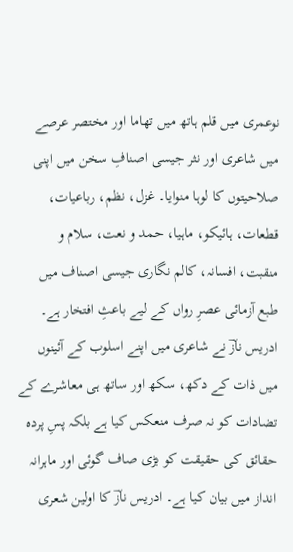نوعمری میں قلم ہاتھ میں تھاما اور مختصر عرصے میں شاعری اور نثر جیسی اصنافِ سخن میں اپنی صلاحیتوں کا لوہا منوایا۔ غزل، نظم، رباعیات، قطعات، ہائیکو، ماہیا، حمد و نعت، سلام و منقبت، افسانہ، کالم نگاری جیسی اصناف میں طبع آزمائی عصرِ رواں کے لیے باعثِ افتخار ہے۔
ادریس نازؔ نے شاعری میں اپنے اسلوب کے آئینوں میں ذات کے دکھ، سکھ اور ساتھ ہی معاشرے کے تضادات کو نہ صرف منعکس کیا ہے بلکہ پسِ پردہ حقائق کی حقیقت کو بڑی صاف گوئی اور ماہرانہ انداز میں بیان کیا ہے۔ ادریس نازؔ کا اولین شعری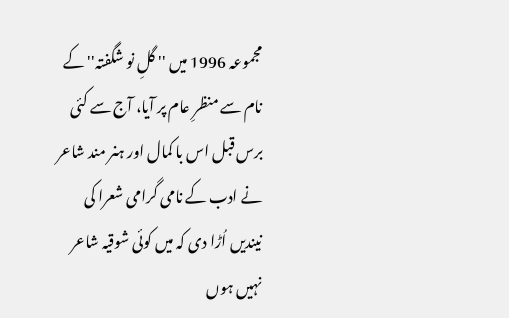مجموعہ 1996 میں '' گلِ نو شگفتہ'' کے نام سے منظرِ عام پر آیا، آج سے کئی برس قبل اس با کمال اور ہنر مند شاعر نے ادب کے نامی گرامی شعرا کی نیندیں اُڑا دی کہ میں کوئی شوقیہ شاعر نہیں ہوں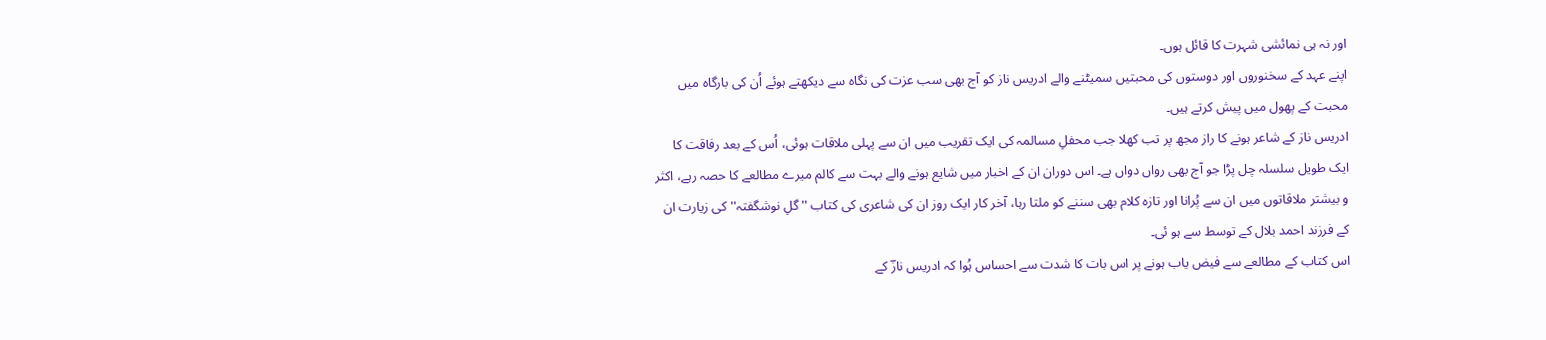اور نہ ہی نمائشی شہرت کا قائل ہوں۔
اپنے عہد کے سخنوروں اور دوستوں کی محبتیں سمیٹنے والے ادریس ناز کو آج بھی سب عزت کی نگاہ سے دیکھتے ہوئے اُن کی بارگاہ میں محبت کے پھول میں پیش کرتے ہیں۔
ادریس ناز کے شاعر ہونے کا راز مجھ پر تب کھلا جب محفلِ مسالمہ کی ایک تقریب میں ان سے پہلی ملاقات ہوئی، اُس کے بعد رفاقت کا ایک طویل سلسلہ چل پڑا جو آج بھی رواں دواں ہے۔ اس دوران ان کے اخبار میں شایع ہونے والے بہت سے کالم میرے مطالعے کا حصہ رہے، اکثر و بیشتر ملاقاتوں میں ان سے پُرانا اور تازہ کلام بھی سننے کو ملتا رہا، آخر کار ایک روز ان کی شاعری کی کتاب ''گلِ نوشگفتہ'' کی زیارت ان کے فرزند احمد بلال کے توسط سے ہو ئی۔
اس کتاب کے مطالعے سے فیض یاب ہونے پر اس بات کا شدت سے احساس ہُوا کہ ادریس نازؔ کے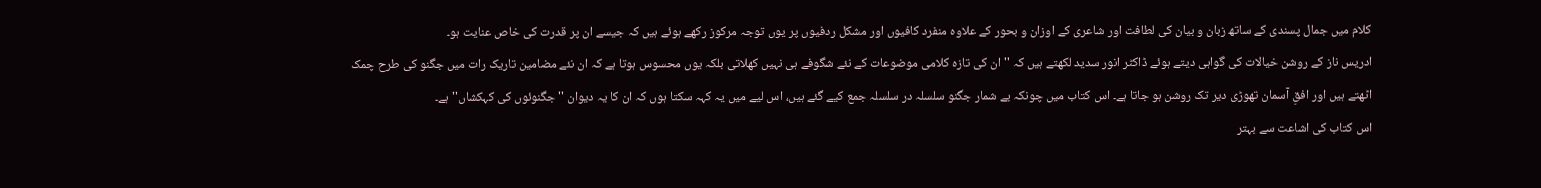کلام میں جمال پسندی کے ساتھ زبان و بیان کی لطافت اور شاعری کے اوزان و بحور کے علاوہ منفرد کافیوں اور مشکل ردفیوں پر یوں توجہ مرکوز رکھے ہوئے ہیں کہ جیسے ان پر قدرت کی خاص عنایت ہو۔
ادریس ناز کے روشن خیالات کی گواہی دیتے ہوئے ڈاکٹر انور سدید لکھتے ہیں کہ '' ان کی تازہ کلامی موضوعات کے نئے شگوفے ہی نہیں کھلاتی بلکہ یوں محسوس ہوتا ہے کہ ان نئے مضامین تاریک رات میں جگنو کی طرح چمک اٹھتے ہیں اور افقِ آسمان تھوڑی دیر تک روشن ہو جاتا ہے۔ اس کتاب میں چونکہ بے شمار جگنو سلسلہ در سلسلہ جمع کیے گئے ہیں، اس لیے میں یہ کہہ سکتا ہوں کہ ان کا یہ دیوان '' جگنوئوں کی کہکشاں'' ہے۔
اس کتاب کی اشاعت سے بہتر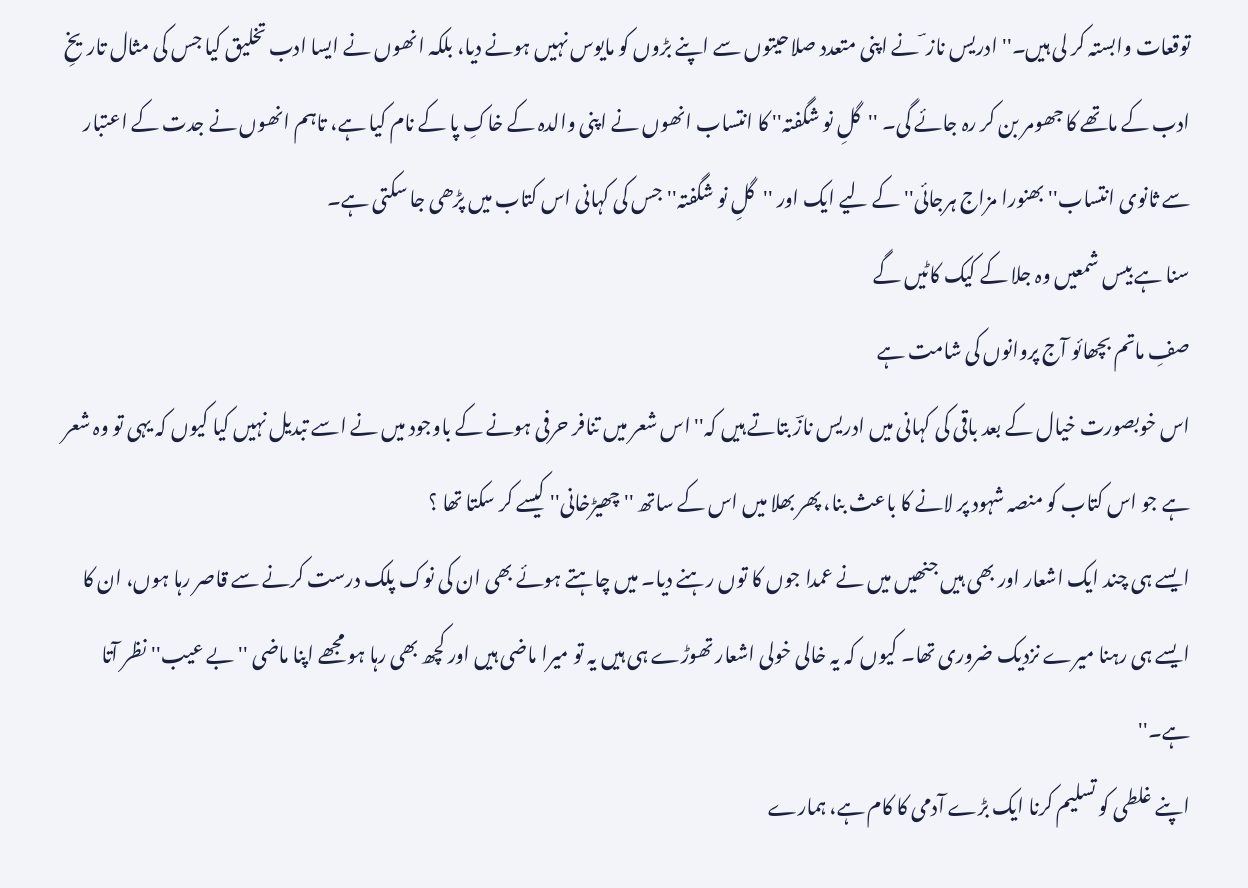توقعات وابستہ کر لی ہیں۔'' ادریس ناز ؔ نے اپنی متعدد صلاحیتوں سے اپنے بڑوں کو مایوس نہیں ہونے دیا، بلکہ انھوں نے ایسا ادب تخلیق کیا جس کی مثال تاریخِ ادب کے ماتھے کا جھومر بن کر رہ جائے گی۔ ''گلِ نو شگفتہ'' کا انتساب انھوں نے اپنی والدہ کے خاکِ پا کے نام کیا ہے، تاہم انھوں نے جدت کے اعتبار سے ثانوی انتساب'' بھنورا مزاج ہرجائی'' کے لیے ایک اور ''گلِ نو شگفتہ'' جس کی کہانی اس کتاب میں پڑھی جا سکتی ہے۔
سنا ہے بیس شمعیں وہ جلا کے کیک کاٹیں گے
صفِ ماتم بچھائو آج پروانوں کی شامت ہے
اس خوبصورت خیال کے بعد باقی کی کہانی میں ادریس نازؔ بتاتے ہیں کہ'' اس شعر میں تنافر حرفی ہونے کے باوجود میں نے اسے تبدیل نہیں کیا کیوں کہ یہی تو وہ شعر ہے جو اس کتاب کو منصہ شہود پر لانے کا باعث بنا، پھر بھلا میں اس کے ساتھ '' چھیڑخانی'' کیسے کر سکتا تھا ؟
ایسے ہی چند ایک اشعار اور بھی ہیں جنھیں میں نے عمدا جوں کا توں رہنے دیا۔ میں چاہتے ہوئے بھی ان کی نوک پلک درست کرنے سے قاصر رہا ہوں، ان کا ایسے ہی رہنا میرے نزدیک ضروری تھا۔ کیوں کہ یہ خالی خولی اشعار تھوڑے ہی ہیں یہ تو میرا ماضی ہیں اور کچھ بھی رہا ہو مجھے اپنا ماضی '' بے عیب'' نظر آتا ہے۔''
اپنے غلطی کو تسلیم کرنا ایک بڑے آدمی کا کام ہے، ہمارے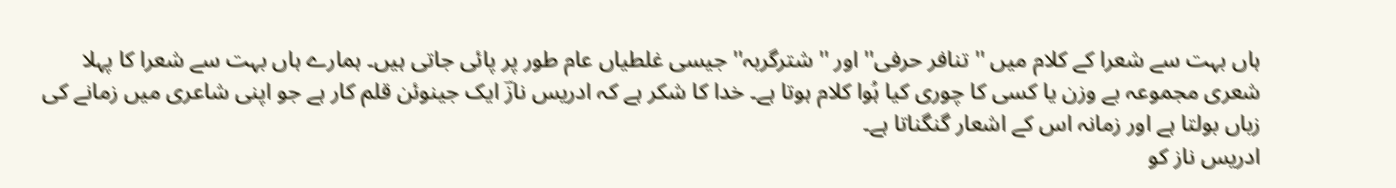ہاں بہت سے شعرا کے کلام میں '' تنافر حرفی'' اور '' شترگربہ'' جیسی غلطیاں عام طور پر پائی جاتی ہیں۔ ہمارے ہاں بہت سے شعرا کا پہلا شعری مجموعہ بے وزن یا کسی کا چوری کیا ہُوا کلام ہوتا ہے۔ خدا کا شکر ہے کہ ادریس نازؔ ایک جینوئن قلم کار ہے جو اپنی شاعری میں زمانے کی زباں بولتا ہے اور زمانہ اس کے اشعار گنگناتا ہے۔
ادریس ناز کو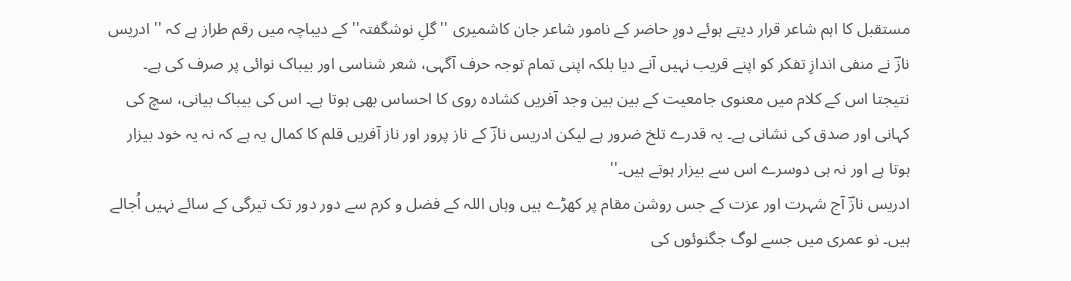مستقبل کا اہم شاعر قرار دیتے ہوئے دورِ حاضر کے نامور شاعر جان کاشمیری '' گلِ نوشگفتہ'' کے دیباچہ میں رقم طراز ہے کہ '' ادریس نازؔ نے منفی اندازِ تفکر کو اپنے قریب نہیں آنے دیا بلکہ اپنی تمام توجہ حرف آگہی، شعر شناسی اور بیباک نوائی پر صرف کی ہے۔ نتیجتا اس کے کلام میں معنوی جامعیت کے بین بین وجد آفریں کشادہ روی کا احساس بھی ہوتا ہے۔ اس کی بیباک بیانی، سچ کی کہانی اور صدق کی نشانی ہے۔ یہ قدرے تلخ ضرور ہے لیکن ادریس نازؔ کے ناز پرور اور ناز آفریں قلم کا کمال یہ ہے کہ نہ یہ خود بیزار ہوتا ہے اور نہ ہی دوسرے اس سے بیزار ہوتے ہیں۔''
ادریس نازؔ آج شہرت اور عزت کے جس روشن مقام پر کھڑے ہیں وہاں اللہ کے فضل و کرم سے دور دور تک تیرگی کے سائے نہیں اُجالے ہیں۔ نو عمری میں جسے لوگ جگنوئوں کی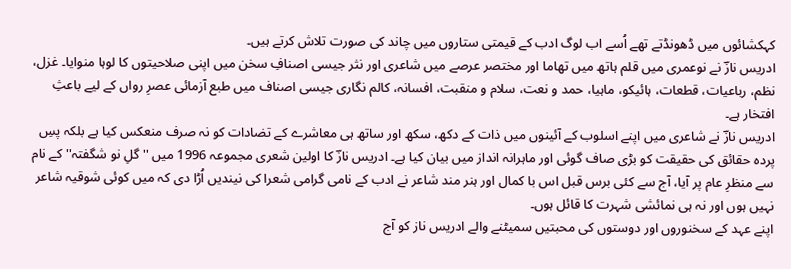کہکشائوں میں ڈھونڈتے تھے اُسے اب لوگ ادب کے قیمتی ستاروں میں چاند کی صورت تلاش کرتے ہیں۔
ادریس نازؔ نے نوعمری میں قلم ہاتھ میں تھاما اور مختصر عرصے میں شاعری اور نثر جیسی اصنافِ سخن میں اپنی صلاحیتوں کا لوہا منوایا۔ غزل، نظم، رباعیات، قطعات، ہائیکو، ماہیا، حمد و نعت، سلام و منقبت، افسانہ، کالم نگاری جیسی اصناف میں طبع آزمائی عصرِ رواں کے لیے باعثِ افتخار ہے۔
ادریس نازؔ نے شاعری میں اپنے اسلوب کے آئینوں میں ذات کے دکھ، سکھ اور ساتھ ہی معاشرے کے تضادات کو نہ صرف منعکس کیا ہے بلکہ پسِ پردہ حقائق کی حقیقت کو بڑی صاف گوئی اور ماہرانہ انداز میں بیان کیا ہے۔ ادریس نازؔ کا اولین شعری مجموعہ 1996 میں '' گلِ نو شگفتہ'' کے نام سے منظرِ عام پر آیا، آج سے کئی برس قبل اس با کمال اور ہنر مند شاعر نے ادب کے نامی گرامی شعرا کی نیندیں اُڑا دی کہ میں کوئی شوقیہ شاعر نہیں ہوں اور نہ ہی نمائشی شہرت کا قائل ہوں۔
اپنے عہد کے سخنوروں اور دوستوں کی محبتیں سمیٹنے والے ادریس ناز کو آج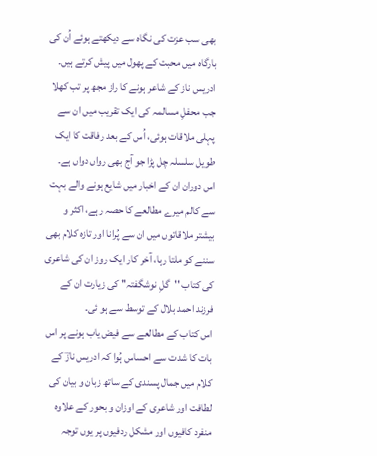بھی سب عزت کی نگاہ سے دیکھتے ہوئے اُن کی بارگاہ میں محبت کے پھول میں پیش کرتے ہیں۔
ادریس ناز کے شاعر ہونے کا راز مجھ پر تب کھلا جب محفلِ مسالمہ کی ایک تقریب میں ان سے پہلی ملاقات ہوئی، اُس کے بعد رفاقت کا ایک طویل سلسلہ چل پڑا جو آج بھی رواں دواں ہے۔ اس دوران ان کے اخبار میں شایع ہونے والے بہت سے کالم میرے مطالعے کا حصہ رہے، اکثر و بیشتر ملاقاتوں میں ان سے پُرانا اور تازہ کلام بھی سننے کو ملتا رہا، آخر کار ایک روز ان کی شاعری کی کتاب ''گلِ نوشگفتہ'' کی زیارت ان کے فرزند احمد بلال کے توسط سے ہو ئی۔
اس کتاب کے مطالعے سے فیض یاب ہونے پر اس بات کا شدت سے احساس ہُوا کہ ادریس نازؔ کے کلام میں جمال پسندی کے ساتھ زبان و بیان کی لطافت اور شاعری کے اوزان و بحور کے علاوہ منفرد کافیوں اور مشکل ردفیوں پر یوں توجہ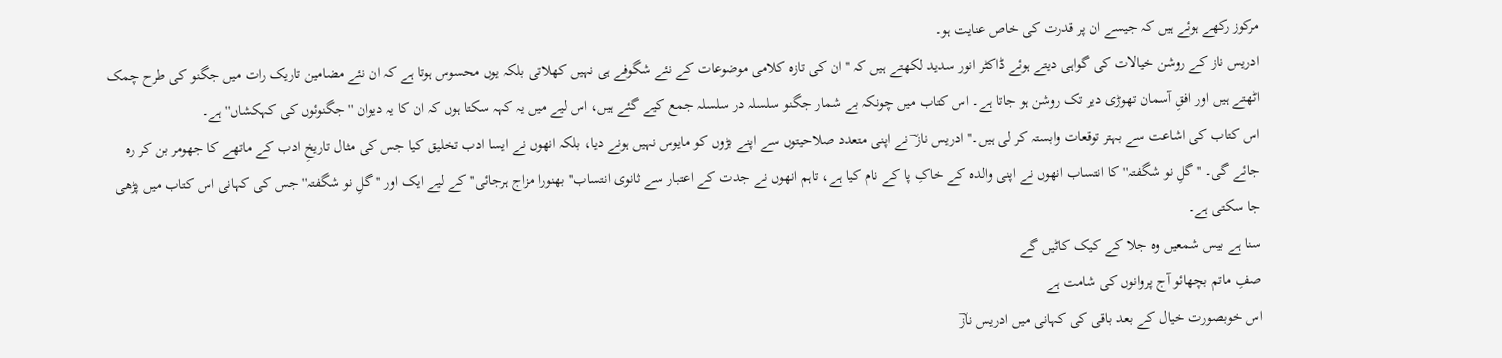مرکوز رکھے ہوئے ہیں کہ جیسے ان پر قدرت کی خاص عنایت ہو۔
ادریس ناز کے روشن خیالات کی گواہی دیتے ہوئے ڈاکٹر انور سدید لکھتے ہیں کہ '' ان کی تازہ کلامی موضوعات کے نئے شگوفے ہی نہیں کھلاتی بلکہ یوں محسوس ہوتا ہے کہ ان نئے مضامین تاریک رات میں جگنو کی طرح چمک اٹھتے ہیں اور افقِ آسمان تھوڑی دیر تک روشن ہو جاتا ہے۔ اس کتاب میں چونکہ بے شمار جگنو سلسلہ در سلسلہ جمع کیے گئے ہیں، اس لیے میں یہ کہہ سکتا ہوں کہ ان کا یہ دیوان '' جگنوئوں کی کہکشاں'' ہے۔
اس کتاب کی اشاعت سے بہتر توقعات وابستہ کر لی ہیں۔'' ادریس ناز ؔ نے اپنی متعدد صلاحیتوں سے اپنے بڑوں کو مایوس نہیں ہونے دیا، بلکہ انھوں نے ایسا ادب تخلیق کیا جس کی مثال تاریخِ ادب کے ماتھے کا جھومر بن کر رہ جائے گی۔ ''گلِ نو شگفتہ'' کا انتساب انھوں نے اپنی والدہ کے خاکِ پا کے نام کیا ہے، تاہم انھوں نے جدت کے اعتبار سے ثانوی انتساب'' بھنورا مزاج ہرجائی'' کے لیے ایک اور ''گلِ نو شگفتہ'' جس کی کہانی اس کتاب میں پڑھی جا سکتی ہے۔
سنا ہے بیس شمعیں وہ جلا کے کیک کاٹیں گے
صفِ ماتم بچھائو آج پروانوں کی شامت ہے
اس خوبصورت خیال کے بعد باقی کی کہانی میں ادریس نازؔ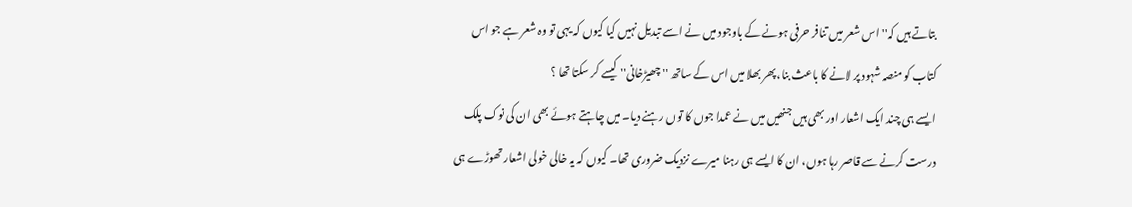بتاتے ہیں کہ'' اس شعر میں تنافر حرفی ہونے کے باوجود میں نے اسے تبدیل نہیں کیا کیوں کہ یہی تو وہ شعر ہے جو اس کتاب کو منصہ شہود پر لانے کا باعث بنا، پھر بھلا میں اس کے ساتھ '' چھیڑخانی'' کیسے کر سکتا تھا ؟
ایسے ہی چند ایک اشعار اور بھی ہیں جنھیں میں نے عمدا جوں کا توں رہنے دیا۔ میں چاہتے ہوئے بھی ان کی نوک پلک درست کرنے سے قاصر رہا ہوں، ان کا ایسے ہی رہنا میرے نزدیک ضروری تھا۔ کیوں کہ یہ خالی خولی اشعار تھوڑے ہی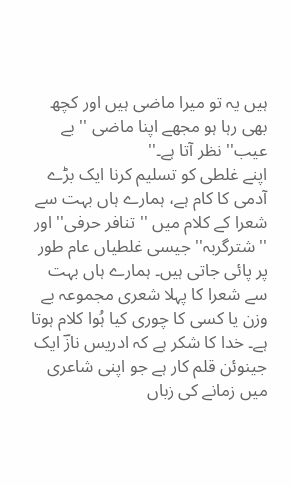ہیں یہ تو میرا ماضی ہیں اور کچھ بھی رہا ہو مجھے اپنا ماضی '' بے عیب'' نظر آتا ہے۔''
اپنے غلطی کو تسلیم کرنا ایک بڑے آدمی کا کام ہے، ہمارے ہاں بہت سے شعرا کے کلام میں '' تنافر حرفی'' اور '' شترگربہ'' جیسی غلطیاں عام طور پر پائی جاتی ہیں۔ ہمارے ہاں بہت سے شعرا کا پہلا شعری مجموعہ بے وزن یا کسی کا چوری کیا ہُوا کلام ہوتا ہے۔ خدا کا شکر ہے کہ ادریس نازؔ ایک جینوئن قلم کار ہے جو اپنی شاعری میں زمانے کی زباں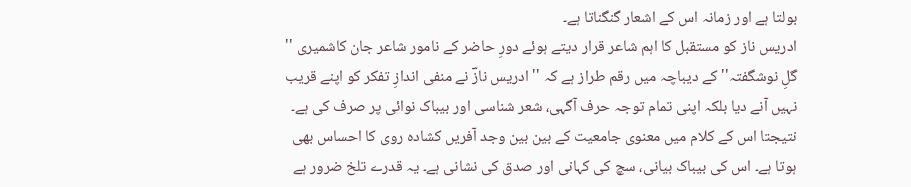بولتا ہے اور زمانہ اس کے اشعار گنگناتا ہے۔
ادریس ناز کو مستقبل کا اہم شاعر قرار دیتے ہوئے دورِ حاضر کے نامور شاعر جان کاشمیری '' گلِ نوشگفتہ'' کے دیباچہ میں رقم طراز ہے کہ '' ادریس نازؔ نے منفی اندازِ تفکر کو اپنے قریب نہیں آنے دیا بلکہ اپنی تمام توجہ حرف آگہی، شعر شناسی اور بیباک نوائی پر صرف کی ہے۔ نتیجتا اس کے کلام میں معنوی جامعیت کے بین بین وجد آفریں کشادہ روی کا احساس بھی ہوتا ہے۔ اس کی بیباک بیانی، سچ کی کہانی اور صدق کی نشانی ہے۔ یہ قدرے تلخ ضرور ہے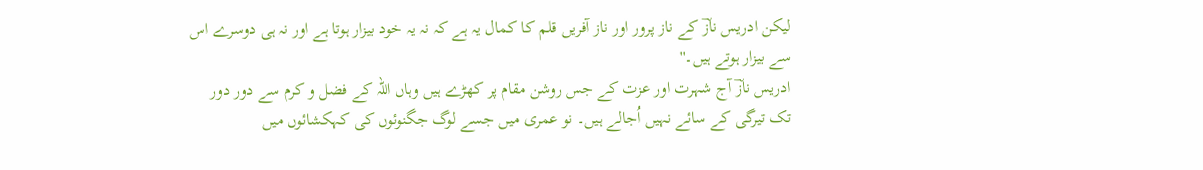لیکن ادریس نازؔ کے ناز پرور اور ناز آفریں قلم کا کمال یہ ہے کہ نہ یہ خود بیزار ہوتا ہے اور نہ ہی دوسرے اس سے بیزار ہوتے ہیں۔''
ادریس نازؔ آج شہرت اور عزت کے جس روشن مقام پر کھڑے ہیں وہاں اللہ کے فضل و کرم سے دور دور تک تیرگی کے سائے نہیں اُجالے ہیں۔ نو عمری میں جسے لوگ جگنوئوں کی کہکشائوں میں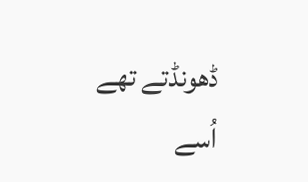ڈھونڈتے تھے اُسے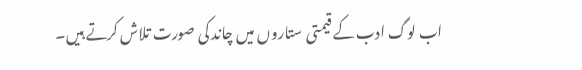اب لوگ ادب کے قیمتی ستاروں میں چاند کی صورت تلاش کرتے ہیں۔